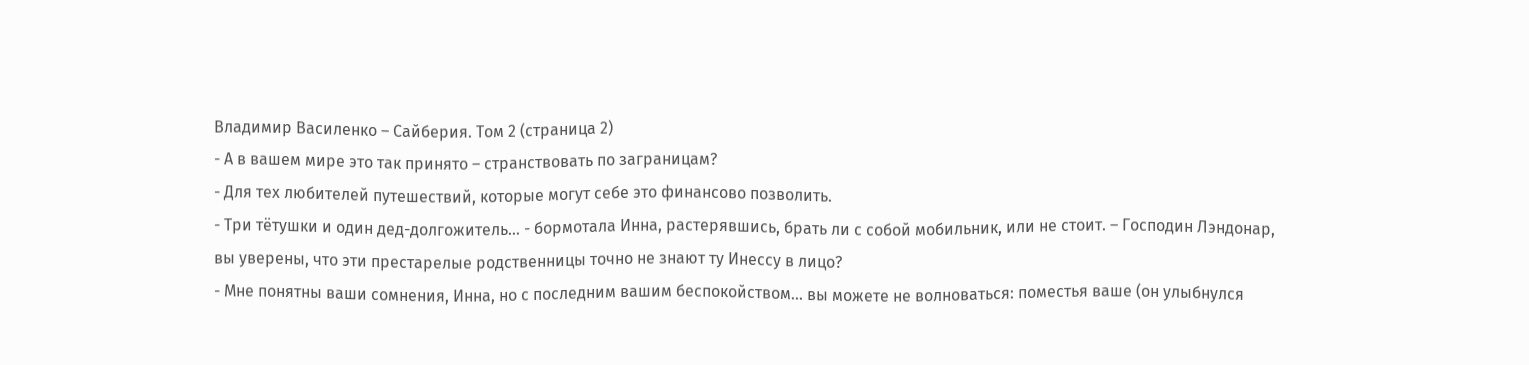Владимир Василенко – Сайберия. Том 2 (страница 2)
- А в вашем мире это так принято – странствовать по заграницам?
- Для тех любителей путешествий, которые могут себе это финансово позволить.
- Три тётушки и один дед-долгожитель… - бормотала Инна, растерявшись, брать ли с собой мобильник, или не стоит. – Господин Лэндонар, вы уверены, что эти престарелые родственницы точно не знают ту Инессу в лицо?
- Мне понятны ваши сомнения, Инна, но с последним вашим беспокойством… вы можете не волноваться: поместья ваше (он улыбнулся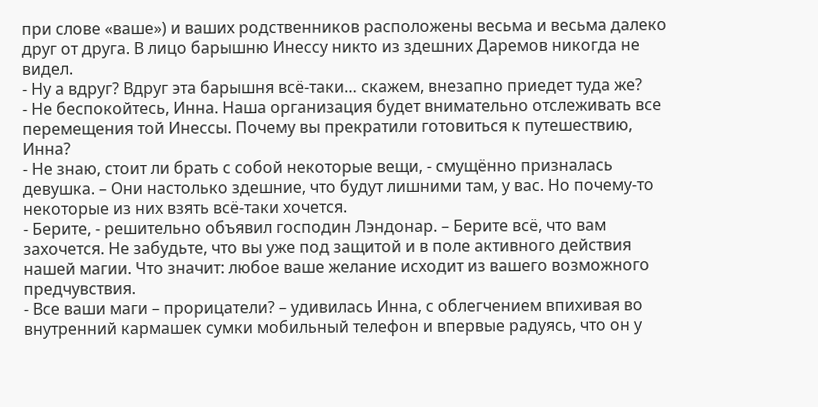при слове «ваше») и ваших родственников расположены весьма и весьма далеко друг от друга. В лицо барышню Инессу никто из здешних Даремов никогда не видел.
- Ну а вдруг? Вдруг эта барышня всё-таки… скажем, внезапно приедет туда же?
- Не беспокойтесь, Инна. Наша организация будет внимательно отслеживать все перемещения той Инессы. Почему вы прекратили готовиться к путешествию, Инна?
- Не знаю, стоит ли брать с собой некоторые вещи, - смущённо призналась девушка. – Они настолько здешние, что будут лишними там, у вас. Но почему-то некоторые из них взять всё-таки хочется.
- Берите, - решительно объявил господин Лэндонар. – Берите всё, что вам захочется. Не забудьте, что вы уже под защитой и в поле активного действия нашей магии. Что значит: любое ваше желание исходит из вашего возможного предчувствия.
- Все ваши маги – прорицатели? – удивилась Инна, с облегчением впихивая во внутренний кармашек сумки мобильный телефон и впервые радуясь, что он у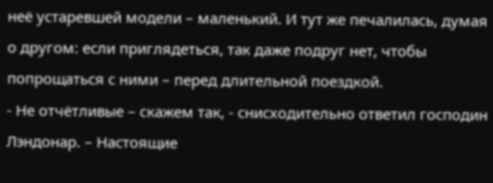неё устаревшей модели – маленький. И тут же печалилась, думая о другом: если приглядеться, так даже подруг нет, чтобы попрощаться с ними – перед длительной поездкой.
- Не отчётливые – скажем так, - снисходительно ответил господин Лэндонар. – Настоящие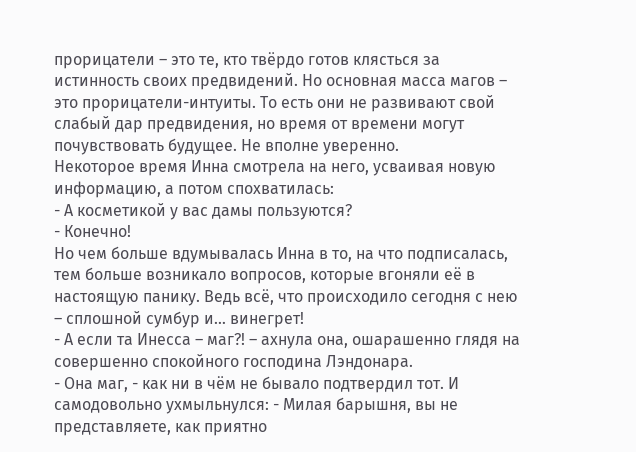прорицатели – это те, кто твёрдо готов клясться за истинность своих предвидений. Но основная масса магов – это прорицатели-интуиты. То есть они не развивают свой слабый дар предвидения, но время от времени могут почувствовать будущее. Не вполне уверенно.
Некоторое время Инна смотрела на него, усваивая новую информацию, а потом спохватилась:
- А косметикой у вас дамы пользуются?
- Конечно!
Но чем больше вдумывалась Инна в то, на что подписалась, тем больше возникало вопросов, которые вгоняли её в настоящую панику. Ведь всё, что происходило сегодня с нею – сплошной сумбур и… винегрет!
- А если та Инесса – маг?! – ахнула она, ошарашенно глядя на совершенно спокойного господина Лэндонара.
- Она маг, - как ни в чём не бывало подтвердил тот. И самодовольно ухмыльнулся: - Милая барышня, вы не представляете, как приятно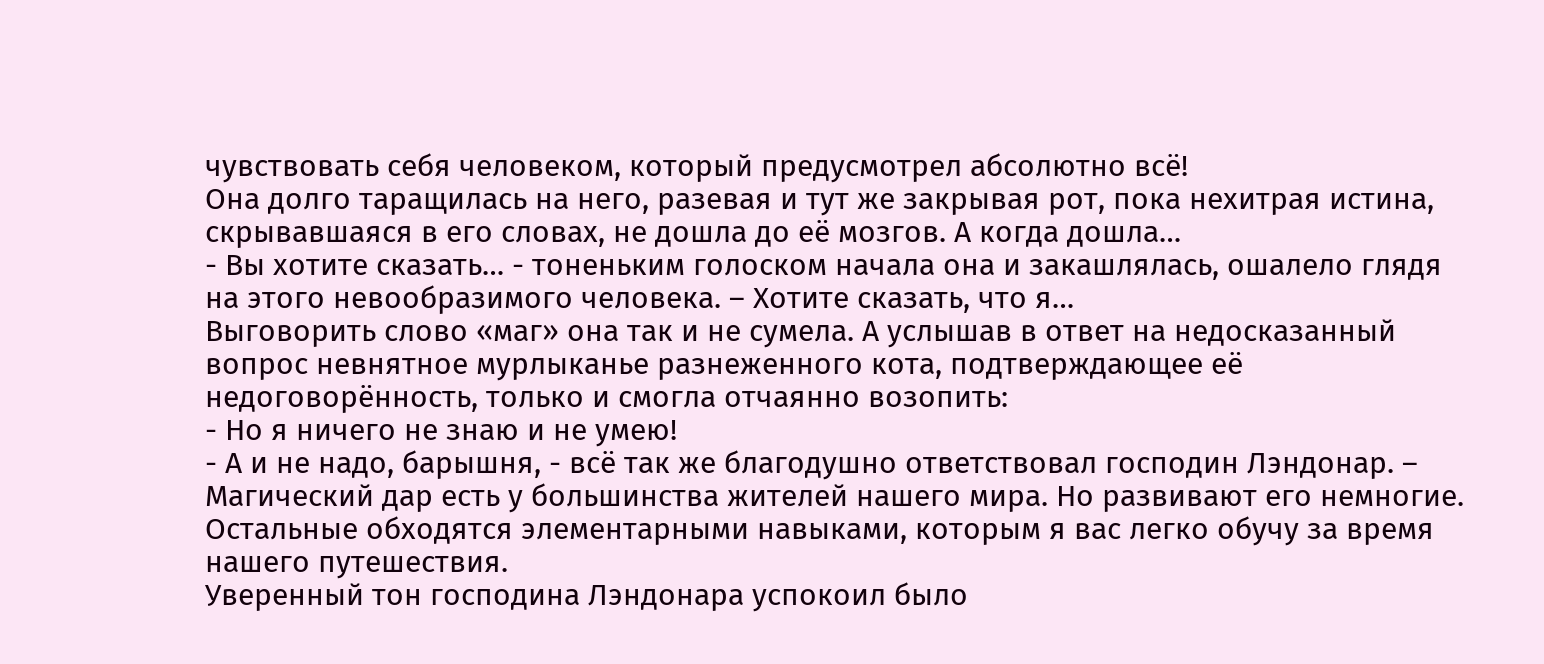чувствовать себя человеком, который предусмотрел абсолютно всё!
Она долго таращилась на него, разевая и тут же закрывая рот, пока нехитрая истина, скрывавшаяся в его словах, не дошла до её мозгов. А когда дошла…
- Вы хотите сказать… - тоненьким голоском начала она и закашлялась, ошалело глядя на этого невообразимого человека. – Хотите сказать, что я…
Выговорить слово «маг» она так и не сумела. А услышав в ответ на недосказанный вопрос невнятное мурлыканье разнеженного кота, подтверждающее её недоговорённость, только и смогла отчаянно возопить:
- Но я ничего не знаю и не умею!
- А и не надо, барышня, - всё так же благодушно ответствовал господин Лэндонар. – Магический дар есть у большинства жителей нашего мира. Но развивают его немногие. Остальные обходятся элементарными навыками, которым я вас легко обучу за время нашего путешествия.
Уверенный тон господина Лэндонара успокоил было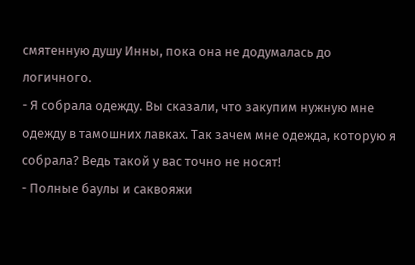смятенную душу Инны, пока она не додумалась до логичного.
- Я собрала одежду. Вы сказали, что закупим нужную мне одежду в тамошних лавках. Так зачем мне одежда, которую я собрала? Ведь такой у вас точно не носят!
- Полные баулы и саквояжи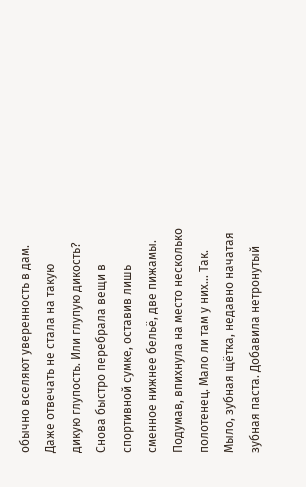обычно вселяют уверенность в дам.
Даже отвечать не стала на такую дикую глупость. Или глупую дикость? Снова быстро перебрала вещи в спортивной сумке, оставив лишь сменное нижнее бельё, две пижамы. Подумав, впихнула на место несколько полотенец. Мало ли там у них… Так. Мыло, зубная щётка, недавно начатая зубная паста. Добавила нетронутый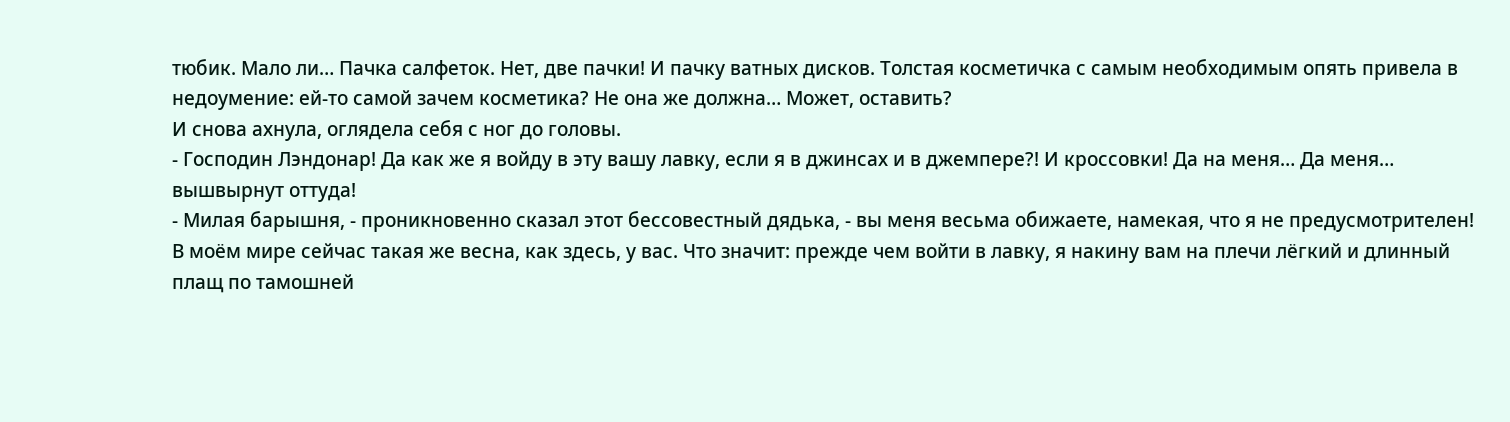тюбик. Мало ли… Пачка салфеток. Нет, две пачки! И пачку ватных дисков. Толстая косметичка с самым необходимым опять привела в недоумение: ей-то самой зачем косметика? Не она же должна… Может, оставить?
И снова ахнула, оглядела себя с ног до головы.
- Господин Лэндонар! Да как же я войду в эту вашу лавку, если я в джинсах и в джемпере?! И кроссовки! Да на меня… Да меня… вышвырнут оттуда!
- Милая барышня, - проникновенно сказал этот бессовестный дядька, - вы меня весьма обижаете, намекая, что я не предусмотрителен! В моём мире сейчас такая же весна, как здесь, у вас. Что значит: прежде чем войти в лавку, я накину вам на плечи лёгкий и длинный плащ по тамошней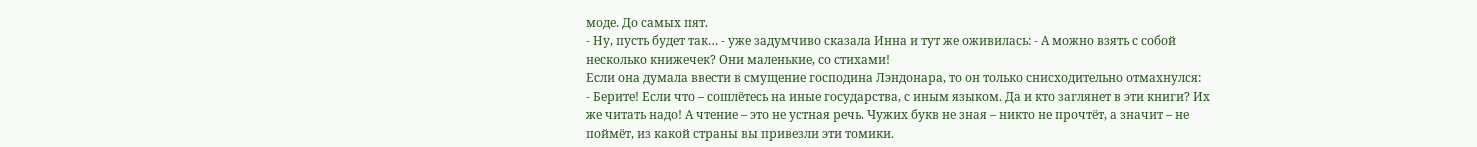моде. До самых пят.
- Ну, пусть будет так… - уже задумчиво сказала Инна и тут же оживилась: - А можно взять с собой несколько книжечек? Они маленькие, со стихами!
Если она думала ввести в смущение господина Лэндонара, то он только снисходительно отмахнулся:
- Берите! Если что – сошлётесь на иные государства, с иным языком. Да и кто заглянет в эти книги? Их же читать надо! А чтение – это не устная речь. Чужих букв не зная – никто не прочтёт, а значит – не поймёт, из какой страны вы привезли эти томики.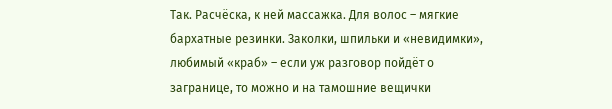Так. Расчёска, к ней массажка. Для волос – мягкие бархатные резинки. Заколки, шпильки и «невидимки», любимый «краб» – если уж разговор пойдёт о загранице, то можно и на тамошние вещички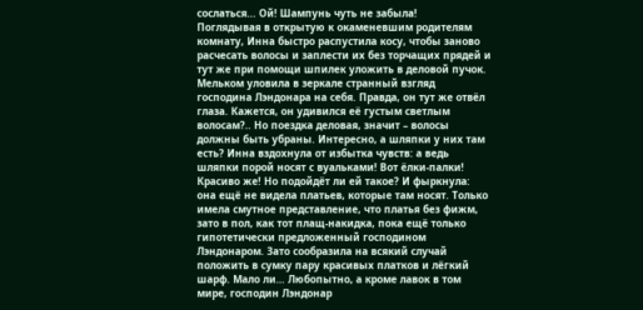сослаться... Ой! Шампунь чуть не забыла!
Поглядывая в открытую к окаменевшим родителям комнату, Инна быстро распустила косу, чтобы заново расчесать волосы и заплести их без торчащих прядей и тут же при помощи шпилек уложить в деловой пучок.
Мельком уловила в зеркале странный взгляд господина Лэндонара на себя. Правда, он тут же отвёл глаза. Кажется, он удивился её густым светлым волосам?.. Но поездка деловая, значит – волосы должны быть убраны. Интересно, а шляпки у них там есть? Инна вздохнула от избытка чувств: а ведь шляпки порой носят с вуальками! Вот ёлки-палки! Красиво же! Но подойдёт ли ей такое? И фыркнула: она ещё не видела платьев, которые там носят. Только имела смутное представление, что платья без фижм, зато в пол, как тот плащ-накидка, пока ещё только гипотетически предложенный господином Лэндонаром. Зато сообразила на всякий случай положить в сумку пару красивых платков и лёгкий шарф. Мало ли… Любопытно, а кроме лавок в том мире, господин Лэндонар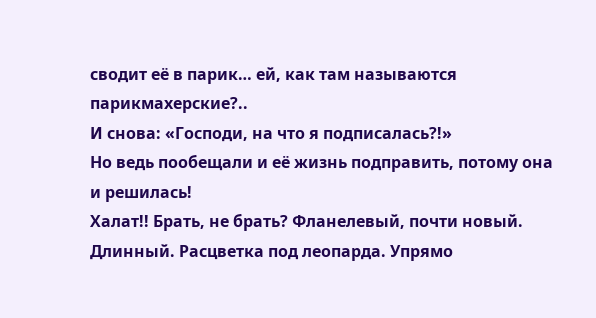сводит её в парик… ей, как там называются парикмахерские?..
И снова: «Господи, на что я подписалась?!»
Но ведь пообещали и её жизнь подправить, потому она и решилась!
Халат!! Брать, не брать? Фланелевый, почти новый. Длинный. Расцветка под леопарда. Упрямо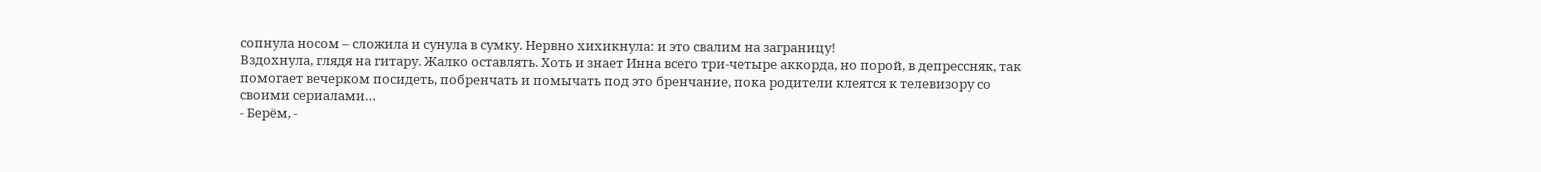сопнула носом – сложила и сунула в сумку. Нервно хихикнула: и это свалим на заграницу!
Вздохнула, глядя на гитару. Жалко оставлять. Хоть и знает Инна всего три-четыре аккорда, но порой, в депрессняк, так помогает вечерком посидеть, побренчать и помычать под это бренчание, пока родители клеятся к телевизору со своими сериалами…
- Берём, -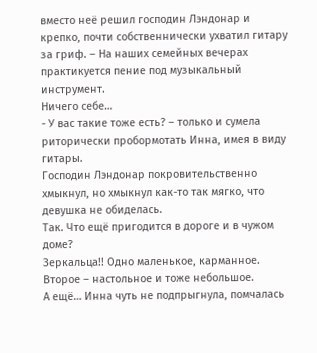вместо неё решил господин Лэндонар и крепко, почти собственнически ухватил гитару за гриф. – На наших семейных вечерах практикуется пение под музыкальный инструмент.
Ничего себе…
- У вас такие тоже есть? – только и сумела риторически пробормотать Инна, имея в виду гитары.
Господин Лэндонар покровительственно хмыкнул, но хмыкнул как-то так мягко, что девушка не обиделась.
Так. Что ещё пригодится в дороге и в чужом доме?
Зеркальца!! Одно маленькое, карманное. Второе – настольное и тоже небольшое.
А ещё… Инна чуть не подпрыгнула, помчалась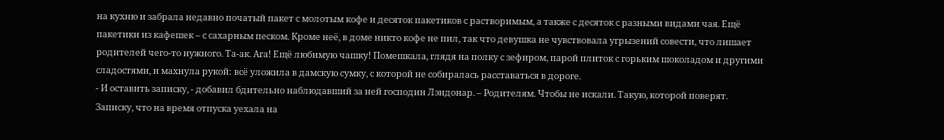на кухню и забрала недавно початый пакет с молотым кофе и десяток пакетиков с растворимым, а также с десяток с разными видами чая. Ещё пакетики из кафешек – с сахарным песком. Кроме неё, в доме никто кофе не пил, так что девушка не чувствовала угрызений совести, что лишает родителей чего-то нужного. Та-ак. Ага! Ещё любимую чашку! Помешкала, глядя на полку с зефиром, парой плиток с горьким шоколадом и другими сладостями, и махнула рукой: всё уложила в дамскую сумку, с которой не собиралась расставаться в дороге.
- И оставить записку, - добавил бдительно наблюдавший за ней господин Лэндонар. – Родителям. Чтобы не искали. Такую, которой поверят.
Записку, что на время отпуска уехала на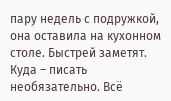пару недель с подружкой, она оставила на кухонном столе. Быстрей заметят. Куда – писать необязательно. Всё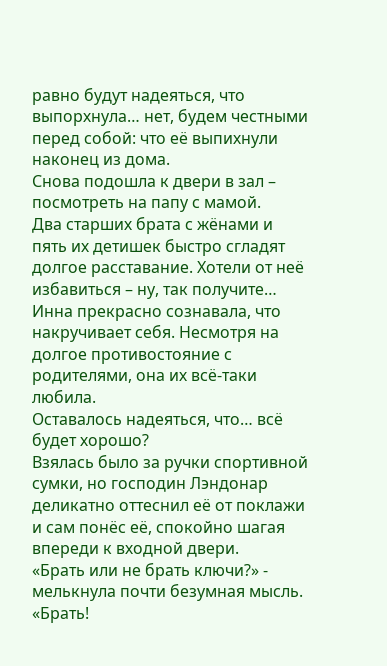равно будут надеяться, что выпорхнула… нет, будем честными перед собой: что её выпихнули наконец из дома.
Снова подошла к двери в зал – посмотреть на папу с мамой.
Два старших брата с жёнами и пять их детишек быстро сгладят долгое расставание. Хотели от неё избавиться – ну, так получите…
Инна прекрасно сознавала, что накручивает себя. Несмотря на долгое противостояние с родителями, она их всё-таки любила.
Оставалось надеяться, что… всё будет хорошо?
Взялась было за ручки спортивной сумки, но господин Лэндонар деликатно оттеснил её от поклажи и сам понёс её, спокойно шагая впереди к входной двери.
«Брать или не брать ключи?» - мелькнула почти безумная мысль.
«Брать!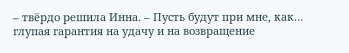– твёрдо решила Инна. – Пусть будут при мне, как… глупая гарантия на удачу и на возвращение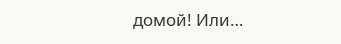домой! Или…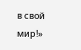в свой мир!»